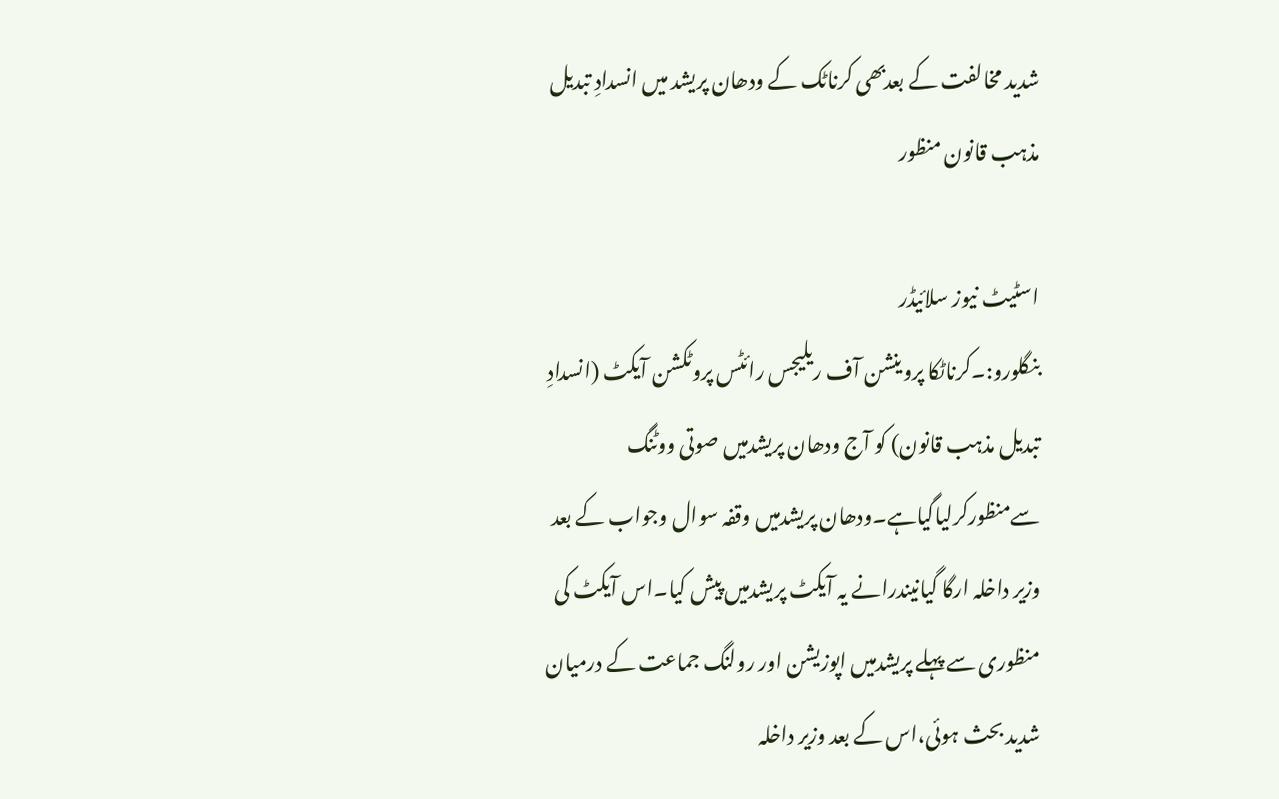شدید مخالفت کے بعدبھی کرناٹک کے ودھان پریشد میں انسدادِ تبدیل مذہب قانون منظور

اسٹیٹ نیوز سلائیڈر
بنگلورو:۔کرناٹکا پروینشن آف ریلیجس رائٹس پروٹکشن آیکٹ (انسدادِ تبدیل مذہب قانون) کو آج ودھان پریشدمیں صوتی ووٹنگ سےمنظورکرلیاگیاہے۔ودھان پریشدمیں وقفہ سوال وجواب کے بعد وزیر داخلہ ارگا گیانیندرانے یہ آیکٹ پریشدمیں پیش کیا۔اس آیکٹ کی منظوری سے پہلے پریشدمیں اپوزیشن اور رولنگ جماعت کے درمیان شدید بحث ہوئی،اس کے بعد وزیر داخلہ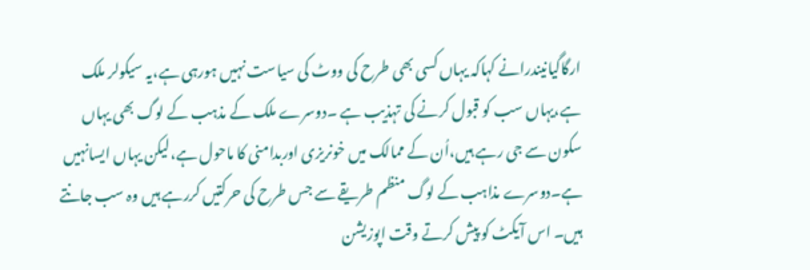ارگاگیانیندرانے کہاکہ یہاں کسی بھی طرح کی ووٹ کی سیاست نہیں ہورہی ہے،یہ سیکولر ملک ہے،یہاں سب کو قبول کرنے کی تہذیب ہے ۔دوسرے ملک کے مذہب کے لوگ بھی یہاں سکون سے جی رہے ہیں،اُن کے ممالک میں خونریزی اوربدامنی کا ماحول ہے،لیکن یہاں ایسانہیں ہے۔دوسرے مذاہب کے لوگ منظم طریقے سے جس طرح کی حرکتیں کررہے ہیں وہ سب جانتے ہیں۔ اس آیکٹ کو پیش کرتے وقت اپوزیشن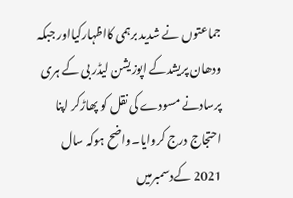جماعتوں نے شدید برہمی کااظہارکیااور جبکہ ودھان پریشدکے اپوزیشن لیڈر بی کے ہری پرسادنے مسودے کی نقل کو پھاڑکر اپنا احتجاج درج کروایا۔واضح ہوکہ سال 2021 کےدسمبرمیں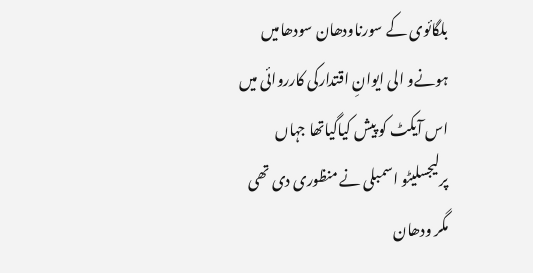بلگائوی کے سورناودھان سودھامیں ہونےو الی ایوانِ اقتدارکی کارروائی میں اس آیکٹ کو پیش کیاگیاتھا جہاں پرلیجسلیٹو اسمبلی نے منظوری دی تھی مگر ودھان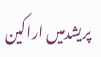پریشدمیں اراکین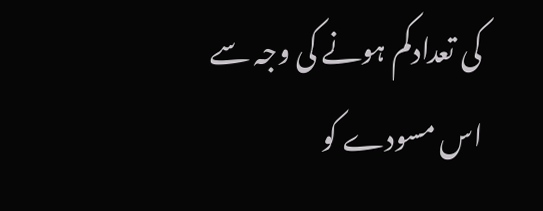کی تعدادکم ہونے کی وجہ سے اس مسودے کو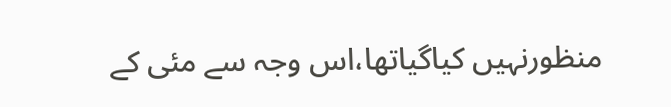منظورنہیں کیاگیاتھا،اس وجہ سے مئی کے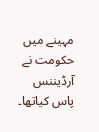مہینے میں حکومت نے آرڈیننس پاس کیاتھا۔